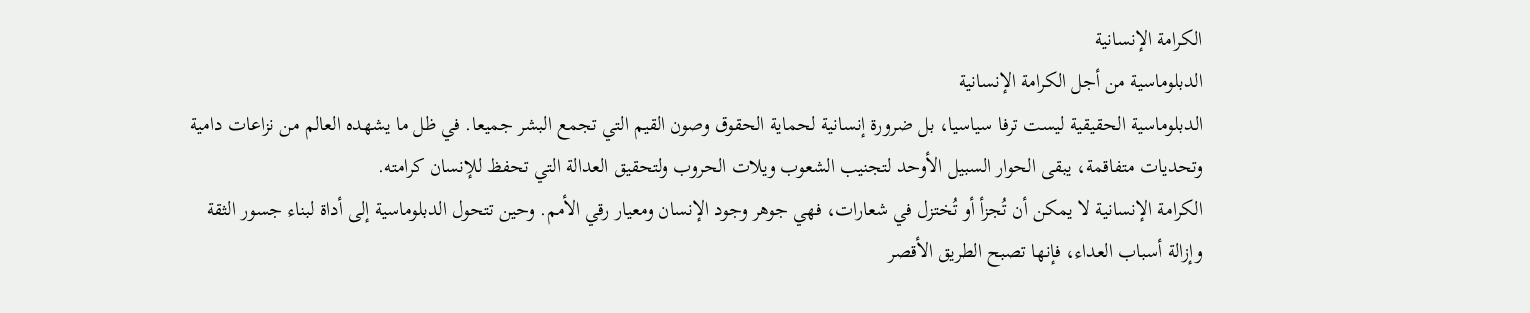الكرامة الإنسانية
الدبلوماسية من أجل الكرامة الإنسانية
الدبلوماسية الحقيقية ليست ترفا سياسيا، بل ضرورة إنسانية لحماية الحقوق وصون القيم التي تجمع البشر جميعا. في ظل ما يشهده العالم من نزاعات دامية وتحديات متفاقمة، يبقى الحوار السبيل الأوحد لتجنيب الشعوب ويلات الحروب ولتحقيق العدالة التي تحفظ للإنسان كرامته.
الكرامة الإنسانية لا يمكن أن تُجزأ أو تُختزل في شعارات، فهي جوهر وجود الإنسان ومعيار رقي الأمم. وحين تتحول الدبلوماسية إلى أداة لبناء جسور الثقة وإزالة أسباب العداء، فإنها تصبح الطريق الأقصر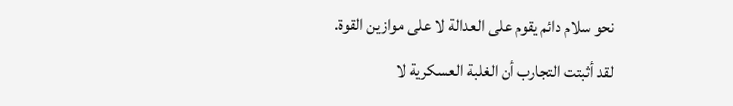نحو سلام دائم يقوم على العدالة لا على موازين القوة.
لقد أثبتت التجارب أن الغلبة العسكرية لا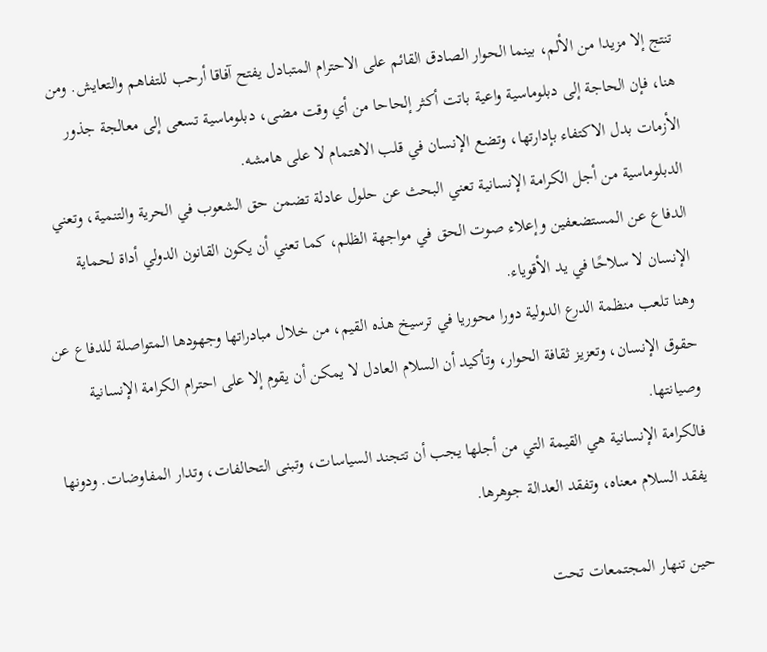تنتج إلا مزيدا من الألم، بينما الحوار الصادق القائم على الاحترام المتبادل يفتح آفاقا أرحب للتفاهم والتعايش. ومن هنا، فإن الحاجة إلى دبلوماسية واعية باتت أكثر إلحاحا من أي وقت مضى، دبلوماسية تسعى إلى معالجة جذور الأزمات بدل الاكتفاء بإدارتها، وتضع الإنسان في قلب الاهتمام لا على هامشه.
الدبلوماسية من أجل الكرامة الإنسانية تعني البحث عن حلول عادلة تضمن حق الشعوب في الحرية والتنمية، وتعني الدفاع عن المستضعفين وإعلاء صوت الحق في مواجهة الظلم، كما تعني أن يكون القانون الدولي أداة لحماية الإنسان لا سلاحًا في يد الأقوياء.
وهنا تلعب منظمة الدرع الدولية دورا محوريا في ترسيخ هذه القيم، من خلال مبادراتها وجهودها المتواصلة للدفاع عن حقوق الإنسان، وتعزيز ثقافة الحوار، وتأكيد أن السلام العادل لا يمكن أن يقوم إلا على احترام الكرامة الإنسانية وصيانتها.
فالكرامة الإنسانية هي القيمة التي من أجلها يجب أن تتجند السياسات، وتبنى التحالفات، وتدار المفاوضات. ودونها يفقد السلام معناه، وتفقد العدالة جوهرها.

حين تنهار المجتمعات تحت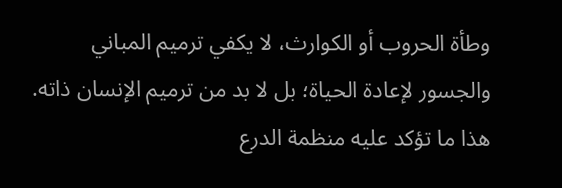وطأة الحروب أو الكوارث، لا يكفي ترميم المباني والجسور لإعادة الحياة؛ بل لا بد من ترميم الإنسان ذاته. هذا ما تؤكد عليه منظمة الدرع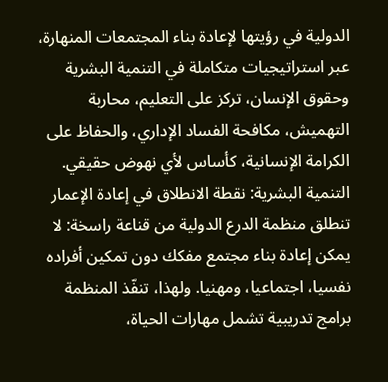الدولية في رؤيتها لإعادة بناء المجتمعات المنهارة، عبر استراتيجيات متكاملة في التنمية البشرية وحقوق الإنسان، تركز على التعليم، محاربة التهميش، مكافحة الفساد الإداري، والحفاظ على الكرامة الإنسانية، كأساس لأي نهوض حقيقي.
التنمية البشرية: نقطة الانطلاق في إعادة الإعمار
تنطلق منظمة الدرع الدولية من قناعة راسخة: لا يمكن إعادة بناء مجتمع مفكك دون تمكين أفراده نفسيا، اجتماعيا، ومهنيا. ولهذا، تنفّذ المنظمة برامج تدريبية تشمل مهارات الحياة،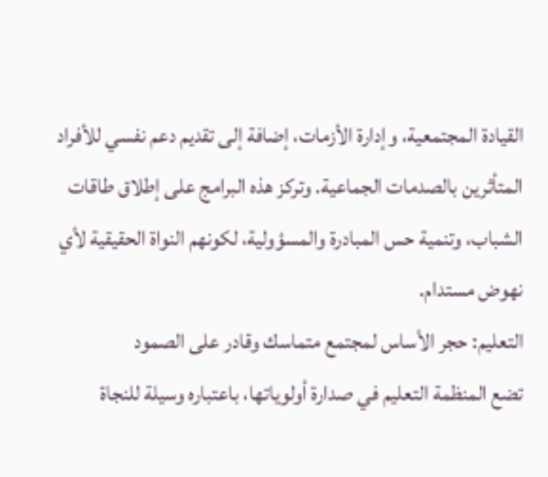القيادة المجتمعية، وإدارة الأزمات، إضافة إلى تقديم دعم نفسي للأفراد المتأثرين بالصدمات الجماعية. وتركز هذه البرامج على إطلاق طاقات الشباب، وتنمية حس المبادرة والمسؤولية، لكونهم النواة الحقيقية لأي نهوض مستدام.
التعليم: حجر الأساس لمجتمع متماسك وقادر على الصمود
تضع المنظمة التعليم في صدارة أولوياتها، باعتباره وسيلة للنجاة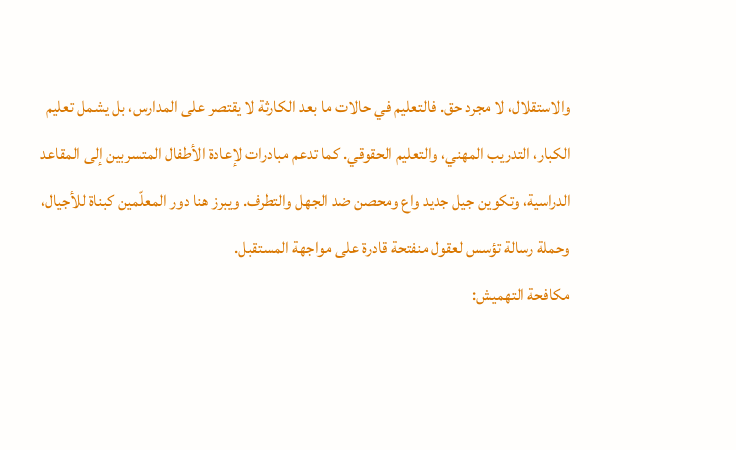والاستقلال، لا مجرد حق. فالتعليم في حالات ما بعد الكارثة لا يقتصر على المدارس، بل يشمل تعليم الكبار، التدريب المهني، والتعليم الحقوقي. كما تدعم مبادرات لإعادة الأطفال المتسربين إلى المقاعد الدراسية، وتكوين جيل جديد واع ومحصن ضد الجهل والتطرف. ويبرز هنا دور المعلّمين كبناة للأجيال، وحملة رسالة تؤسس لعقول منفتحة قادرة على مواجهة المستقبل.
مكافحة التهميش: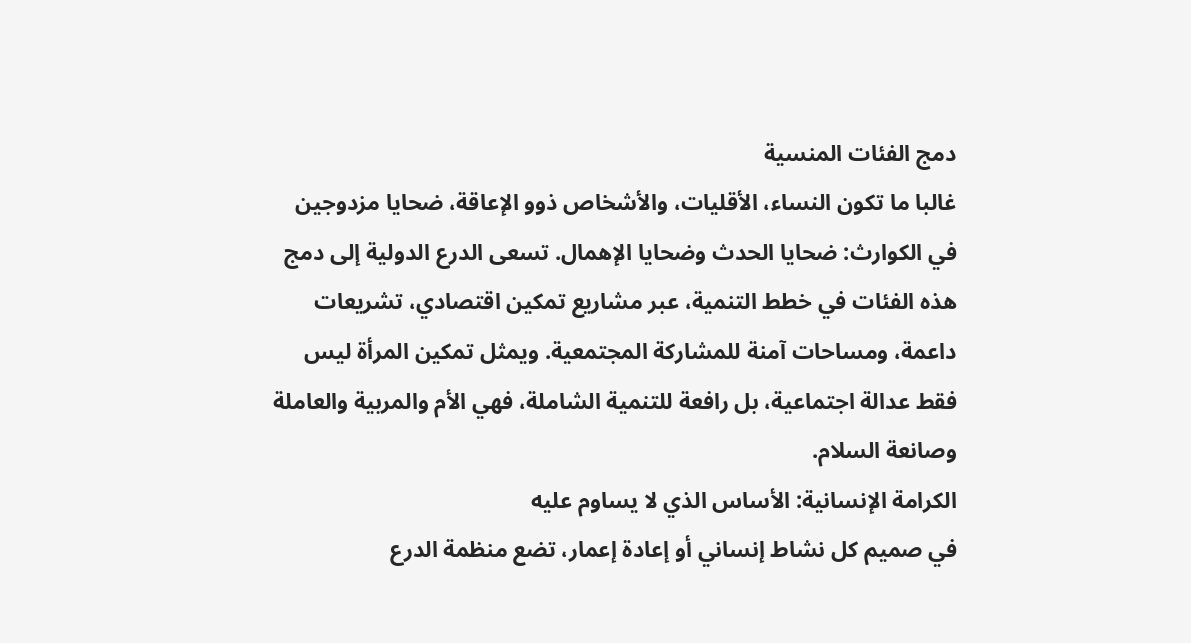دمج الفئات المنسية
غالبا ما تكون النساء، الأقليات، والأشخاص ذوو الإعاقة، ضحايا مزدوجين في الكوارث: ضحايا الحدث وضحايا الإهمال. تسعى الدرع الدولية إلى دمج هذه الفئات في خطط التنمية، عبر مشاريع تمكين اقتصادي، تشريعات داعمة، ومساحات آمنة للمشاركة المجتمعية. ويمثل تمكين المرأة ليس فقط عدالة اجتماعية، بل رافعة للتنمية الشاملة، فهي الأم والمربية والعاملة وصانعة السلام.
الكرامة الإنسانية: الأساس الذي لا يساوم عليه
في صميم كل نشاط إنساني أو إعادة إعمار، تضع منظمة الدرع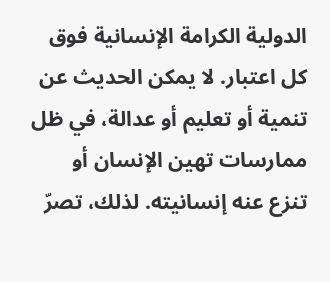الدولية الكرامة الإنسانية فوق كل اعتبار. لا يمكن الحديث عن تنمية أو تعليم أو عدالة، في ظل ممارسات تهين الإنسان أو تنزع عنه إنسانيته. لذلك، تصرّ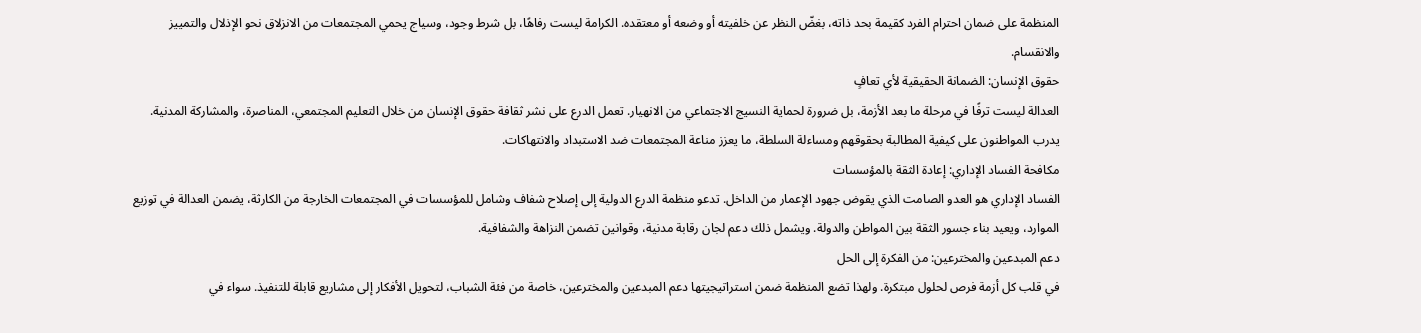المنظمة على ضمان احترام الفرد كقيمة بحد ذاته، بغضّ النظر عن خلفيته أو وضعه أو معتقده. الكرامة ليست رفاهًا، بل شرط وجود، وسياج يحمي المجتمعات من الانزلاق نحو الإذلال والتمييز والانقسام.
حقوق الإنسان: الضمانة الحقيقية لأي تعافٍ
العدالة ليست ترفًا في مرحلة ما بعد الأزمة، بل ضرورة لحماية النسيج الاجتماعي من الانهيار. تعمل الدرع على نشر ثقافة حقوق الإنسان من خلال التعليم المجتمعي، المناصرة، والمشاركة المدنية. يدرب المواطنون على كيفية المطالبة بحقوقهم ومساءلة السلطة، ما يعزز مناعة المجتمعات ضد الاستبداد والانتهاكات.
مكافحة الفساد الإداري: إعادة الثقة بالمؤسسات
الفساد الإداري هو العدو الصامت الذي يقوض جهود الإعمار من الداخل. تدعو منظمة الدرع الدولية إلى إصلاح شفاف وشامل للمؤسسات في المجتمعات الخارجة من الكارثة، يضمن العدالة في توزيع الموارد، ويعيد بناء جسور الثقة بين المواطن والدولة. ويشمل ذلك دعم لجان رقابة مدنية، وقوانين تضمن النزاهة والشفافية.
دعم المبدعين والمخترعين: من الفكرة إلى الحل
في قلب كل أزمة فرص لحلول مبتكرة. ولهذا تضع المنظمة ضمن استراتيجيتها دعم المبدعين والمخترعين، خاصة من فئة الشباب، لتحويل الأفكار إلى مشاريع قابلة للتنفيذ. سواء في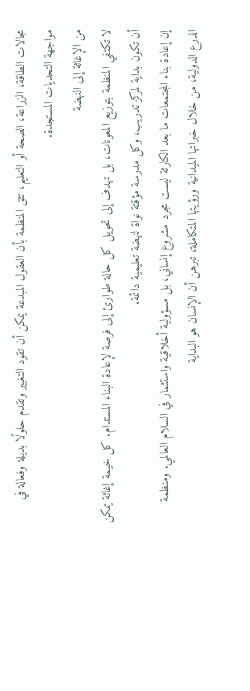مجالات الطاقة، الزراعة، الصحة أو التعليم، تثق المنظمة بأن العقول المبدعة يمكن أن تقود التغيير وتقدم حلولًا بديلة وفعالة في مواجهة التحديات المستجدة.
من الإغاثة إلى النهضة
لا تكتفي المنظمة بتوزيع المعونات، بل تهدف إلى تحويل كل حالة طوارئ إلى فرصة لإعادة البناء المستدام. كل خيمة إغاثة يمكن أن تكون بداية لمركز تدريب، وكل مدرسة مؤقتة نواة لنهضة تعليمية دائمة.
إن إعادة بناء المجتمعات ما بعد الكارثة ليست مجرد مشروع إنساني، بل مسؤولية أخلاقية واستثمار في السلام العالمي. ومنظمة الدرع الدولية، من خلال خبراتها الميدانية ورؤيتها المتكاملة، تبرهن أن الإنسان هو البداية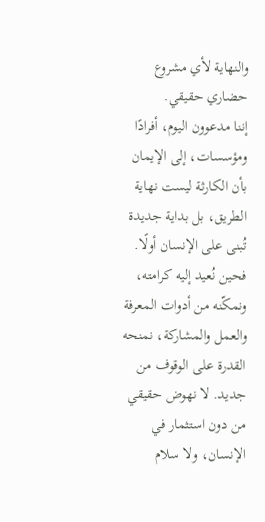والنهاية لأي مشروع حضاري حقيقي.
إننا مدعوون اليوم، أفرادًا ومؤسسات، إلى الإيمان بأن الكارثة ليست نهاية الطريق، بل بداية جديدة تُبنى على الإنسان أولًا. فحين نُعيد إليه كرامته، ونمكّنه من أدوات المعرفة والعمل والمشاركة، نمنحه القدرة على الوقوف من جديد. لا نهوض حقيقي من دون استثمار في الإنسان، ولا سلام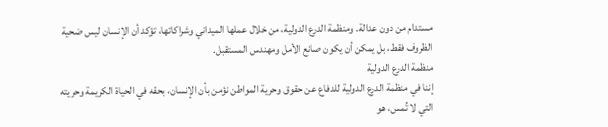مستدام من دون عدالة. ومنظمة الدرع الدولية، من خلال عملها الميداني وشراكاتها، تؤكد أن الإنسان ليس ضحية الظروف فقط، بل يمكن أن يكون صانع الأمل ومهندس المستقبل.
منظمة الدرع الدولية
إننا في منظمة الدرع الدولية للدفاع عن حقوق وحرية المواطن نؤمن بأن الإنسان، بحقه في الحياة الكريمة وحريته التي لا تُمس، هو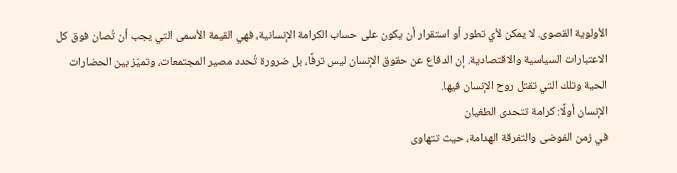الأولوية القصوى. لا يمكن لأي تطور أو استقرار أن يكون على حساب الكرامة الإنسانية، فهي القيمة الأسمى التي يجب أن تُصان فوق كل الاعتبارات السياسية والاقتصادية. إن الدفاع عن حقوق الإنسان ليس ترفًا، بل ضرورة تُحدد مصير المجتمعات، وتميّز بين الحضارات الحية وتلك التي تقتل روح الإنسان فيها.
الإنسان أولًا: كرامة تتحدى الطغيان
في زمن الفوضى والتفرقة الهدامة، حيث تتهاوى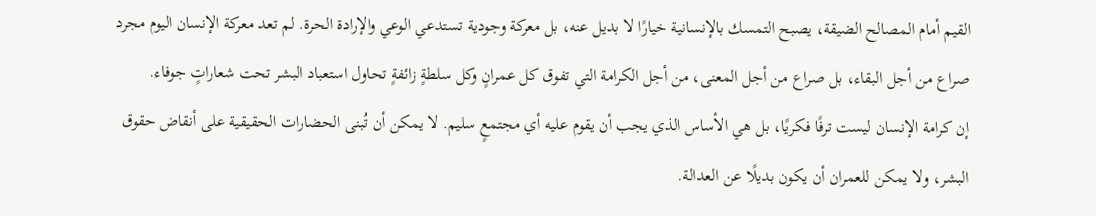القيم أمام المصالح الضيقة، يصبح التمسك بالإنسانية خيارًا لا بديل عنه، بل معركة وجودية تستدعي الوعي والإرادة الحرة. لم تعد معركة الإنسان اليوم مجرد صراع من أجل البقاء، بل صراع من أجل المعنى، من أجل الكرامة التي تفوق كل عمرانٍ وكل سلطةٍ زائفةٍ تحاول استعباد البشر تحت شعاراتٍ جوفاء.
إن كرامة الإنسان ليست ترفًا فكريًا، بل هي الأساس الذي يجب أن يقوم عليه أي مجتمعٍ سليم. لا يمكن أن تُبنى الحضارات الحقيقية على أنقاض حقوق البشر، ولا يمكن للعمران أن يكون بديلًا عن العدالة.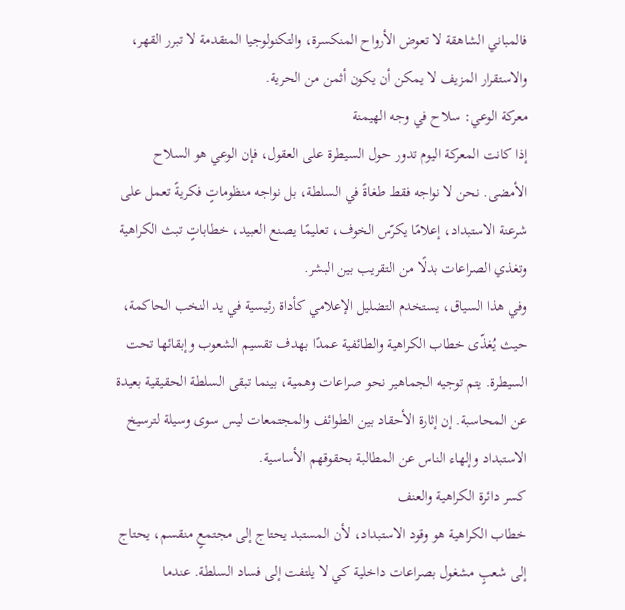فالمباني الشاهقة لا تعوض الأرواح المنكسرة، والتكنولوجيا المتقدمة لا تبرر القهر، والاستقرار المزيف لا يمكن أن يكون أثمن من الحرية.
معركة الوعي: سلاح في وجه الهيمنة
إذا كانت المعركة اليوم تدور حول السيطرة على العقول، فإن الوعي هو السلاح الأمضى. نحن لا نواجه فقط طغاةً في السلطة، بل نواجه منظوماتٍ فكريةً تعمل على شرعنة الاستبداد، إعلامًا يكرّس الخوف، تعليمًا يصنع العبيد، خطاباتٍ تبث الكراهية وتغذي الصراعات بدلًا من التقريب بين البشر.
وفي هذا السياق، يستخدم التضليل الإعلامي كأداة رئيسية في يد النخب الحاكمة، حيث يُغذّى خطاب الكراهية والطائفية عمدًا بهدف تقسيم الشعوب وإبقائها تحت السيطرة. يتم توجيه الجماهير نحو صراعات وهمية، بينما تبقى السلطة الحقيقية بعيدة عن المحاسبة. إن إثارة الأحقاد بين الطوائف والمجتمعات ليس سوى وسيلة لترسيخ الاستبداد وإلهاء الناس عن المطالبة بحقوقهم الأساسية.
كسر دائرة الكراهية والعنف
خطاب الكراهية هو وقود الاستبداد، لأن المستبد يحتاج إلى مجتمعٍ منقسم، يحتاج إلى شعبٍ مشغول بصراعات داخلية كي لا يلتفت إلى فساد السلطة. عندما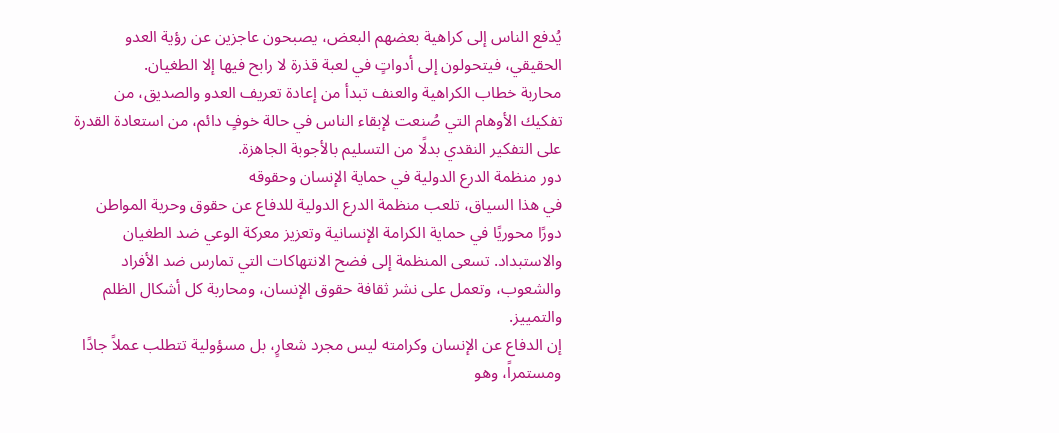يُدفع الناس إلى كراهية بعضهم البعض، يصبحون عاجزين عن رؤية العدو الحقيقي، فيتحولون إلى أدواتٍ في لعبة قذرة لا رابح فيها إلا الطغيان.
محاربة خطاب الكراهية والعنف تبدأ من إعادة تعريف العدو والصديق، من تفكيك الأوهام التي صُنعت لإبقاء الناس في حالة خوفٍ دائم، من استعادة القدرة على التفكير النقدي بدلًا من التسليم بالأجوبة الجاهزة.
دور منظمة الدرع الدولية في حماية الإنسان وحقوقه
في هذا السياق، تلعب منظمة الدرع الدولية للدفاع عن حقوق وحرية المواطن دورًا محوريًا في حماية الكرامة الإنسانية وتعزيز معركة الوعي ضد الطغيان والاستبداد. تسعى المنظمة إلى فضح الانتهاكات التي تمارس ضد الأفراد والشعوب، وتعمل على نشر ثقافة حقوق الإنسان، ومحاربة كل أشكال الظلم والتمييز.
إن الدفاع عن الإنسان وكرامته ليس مجرد شعارٍ، بل مسؤولية تتطلب عملاً جادًا ومستمراً، وهو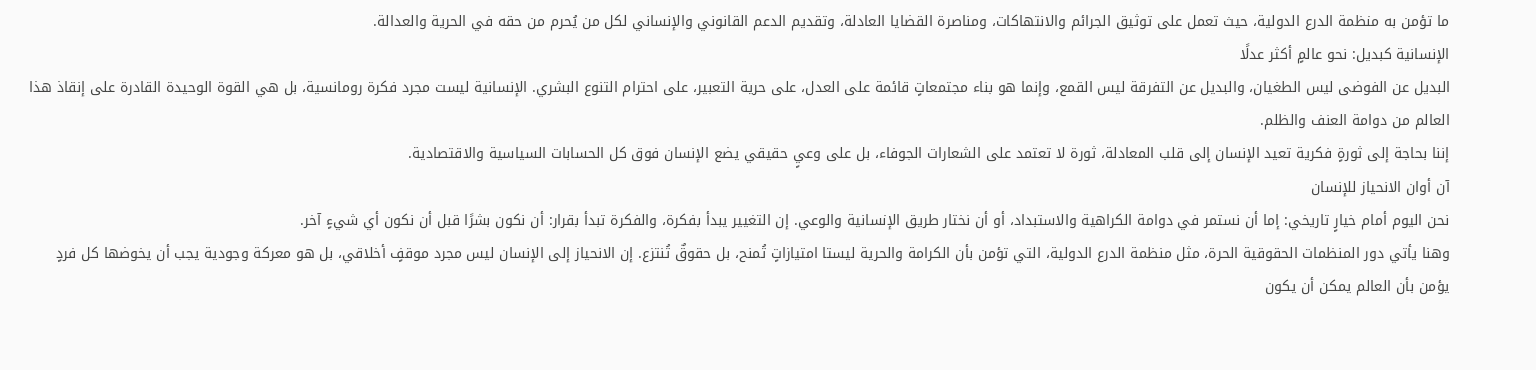ما تؤمن به منظمة الدرع الدولية، حيث تعمل على توثيق الجرائم والانتهاكات، ومناصرة القضايا العادلة، وتقديم الدعم القانوني والإنساني لكل من يُحرم من حقه في الحرية والعدالة.
الإنسانية كبديل: نحو عالمٍ أكثر عدلًا
البديل عن الفوضى ليس الطغيان، والبديل عن التفرقة ليس القمع، وإنما هو بناء مجتمعاتٍ قائمة على العدل، على حرية التعبير، على احترام التنوع البشري. الإنسانية ليست مجرد فكرة رومانسية، بل هي القوة الوحيدة القادرة على إنقاذ هذا العالم من دوامة العنف والظلم.
إننا بحاجة إلى ثورةٍ فكرية تعيد الإنسان إلى قلب المعادلة، ثورة لا تعتمد على الشعارات الجوفاء، بل على وعيٍ حقيقي يضع الإنسان فوق كل الحسابات السياسية والاقتصادية.
آن أوان الانحياز للإنسان
نحن اليوم أمام خيارٍ تاريخي: إما أن نستمر في دوامة الكراهية والاستبداد، أو أن نختار طريق الإنسانية والوعي. إن التغيير يبدأ بفكرة، والفكرة تبدأ بقرار: أن نكون بشرًا قبل أن نكون أي شيءٍ آخر.
وهنا يأتي دور المنظمات الحقوقية الحرة، مثل منظمة الدرع الدولية، التي تؤمن بأن الكرامة والحرية ليستا امتيازاتٍ تُمنح، بل حقوقٌ تُنتزع. إن الانحياز إلى الإنسان ليس مجرد موقفٍ أخلاقي، بل هو معركة وجودية يجب أن يخوضها كل فردٍ يؤمن بأن العالم يمكن أن يكون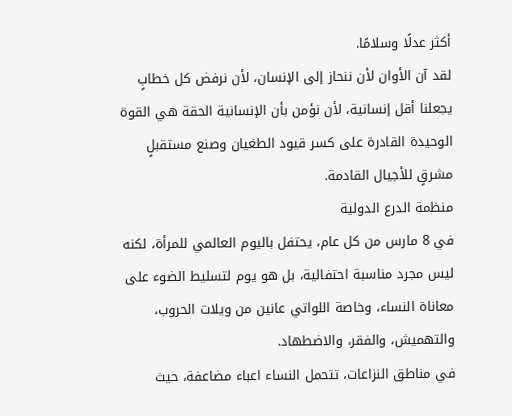أكثر عدلًا وسلامًا.
لقد آن الأوان لأن ننحاز إلى الإنسان، لأن نرفض كل خطابٍ يجعلنا أقل إنسانية، لأن نؤمن بأن الإنسانية الحقة هي القوة الوحيدة القادرة على كسر قيود الطغيان وصنع مستقبلٍ مشرقٍ للأجيال القادمة.
منظمة الدرع الدولية
في 8 مارس من كل عام، يحتفل باليوم العالمي للمرأة، لكنه ليس مجرد مناسبة احتفالية، بل هو يوم لتسليط الضوء على معاناة النساء، وخاصة اللواتي عانين من ويلات الحروب، والتهميش، والفقر، والاضطهاد.
في مناطق النزاعات، تتحمل النساء اعباء مضاعفة، حيث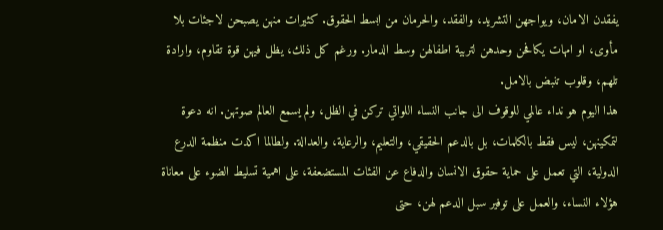يفقدن الامان، ويواجهن التشريد، والفقد، والحرمان من ابسط الحقوق. كثيرات منهن يصبحن لاجئات بلا مأوى، او امهات يكافحن وحدهن لتربية اطفالهن وسط الدمار. ورغم كل ذلك، يظل فيهن قوة تقاوم، وارادة تلهم، وقلوب تنبض بالامل.
هذا اليوم هو نداء عالمي للوقوف الى جانب النساء اللواتي تركن في الظل، ولم يسمع العالم صوتهن. انه دعوة لتمكينهن، ليس فقط بالكلمات، بل بالدعم الحقيقي، والتعليم، والرعاية، والعدالة. ولطالما اكدت منظمة الدرع الدولية، التي تعمل على حماية حقوق الانسان والدفاع عن الفئات المستضعفة، على اهمية تسليط الضوء على معاناة هؤلاء النساء، والعمل على توفير سبل الدعم لهن، حتى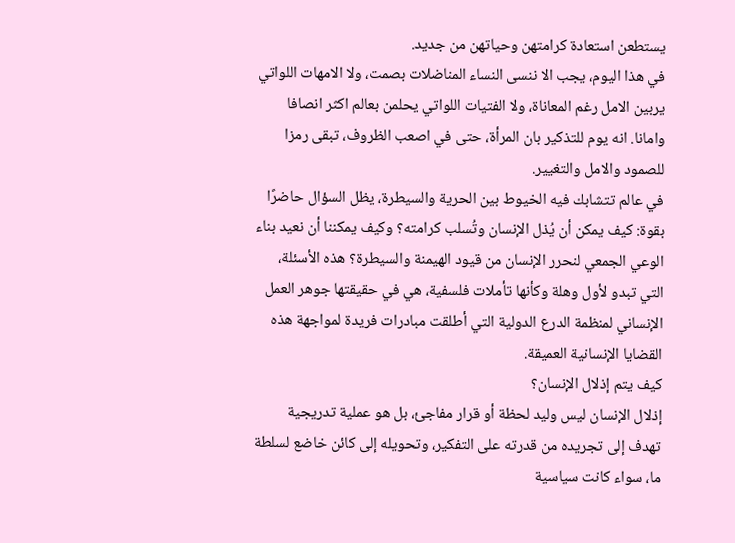يستطعن استعادة كرامتهن وحياتهن من جديد.
في هذا اليوم، يجب الا ننسى النساء المناضلات بصمت، ولا الامهات اللواتي يربين الامل رغم المعاناة، ولا الفتيات اللواتي يحلمن بعالم اكثر انصافا وامانا. انه يوم للتذكير بان المرأة، حتى في اصعب الظروف، تبقى رمزا للصمود والامل والتغيير.
في عالم تتشابك فيه الخيوط بين الحرية والسيطرة، يظل السؤال حاضرًا بقوة: كيف يمكن أن يُذل الإنسان وتُسلب كرامته؟ وكيف يمكننا أن نعيد بناء الوعي الجمعي لنحرر الإنسان من قيود الهيمنة والسيطرة؟ هذه الأسئلة، التي تبدو لأول وهلة وكأنها تأملات فلسفية، هي في حقيقتها جوهر العمل الإنساني لمنظمة الدرع الدولية التي أطلقت مبادرات فريدة لمواجهة هذه القضايا الإنسانية العميقة.
كيف يتم إذلال الإنسان؟
إذلال الإنسان ليس وليد لحظة أو قرار مفاجئ، بل هو عملية تدريجية تهدف إلى تجريده من قدرته على التفكير، وتحويله إلى كائن خاضع لسلطة ما، سواء كانت سياسية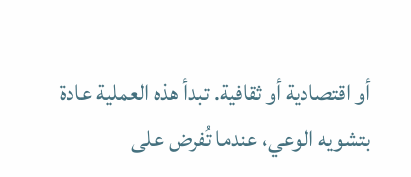أو اقتصادية أو ثقافية. تبدأ هذه العملية عادة بتشويه الوعي، عندما تُفرض على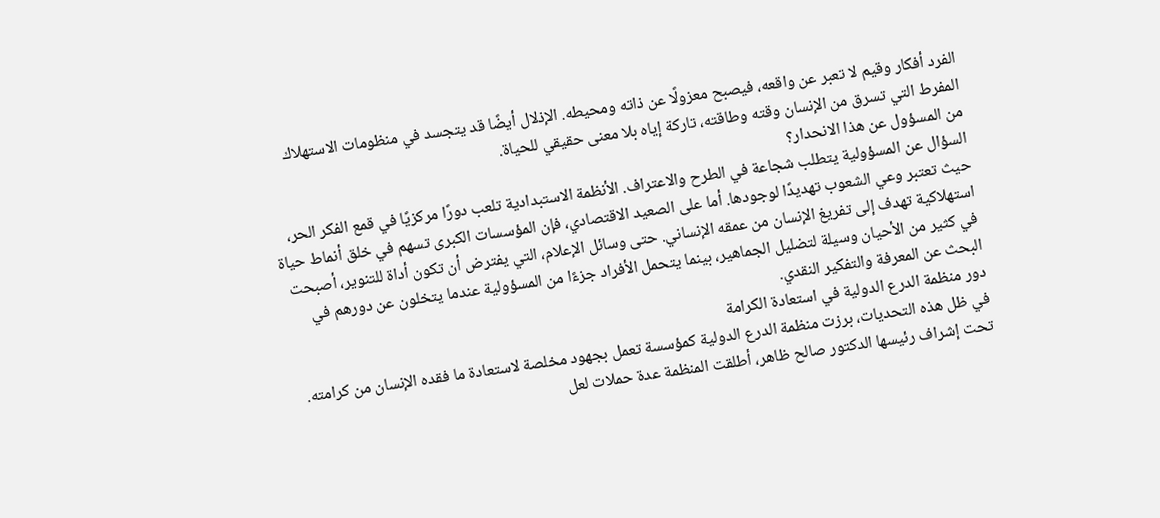الفرد أفكار وقيم لا تعبر عن واقعه، فيصبح معزولًا عن ذاته ومحيطه. الإذلال أيضًا قد يتجسد في منظومات الاستهلاك المفرط التي تسرق من الإنسان وقته وطاقته، تاركة إياه بلا معنى حقيقي للحياة.
من المسؤول عن هذا الانحدار؟
السؤال عن المسؤولية يتطلب شجاعة في الطرح والاعتراف. الأنظمة الاستبدادية تلعب دورًا مركزيًا في قمع الفكر الحر، حيث تعتبر وعي الشعوب تهديدًا لوجودها. أما على الصعيد الاقتصادي، فإن المؤسسات الكبرى تسهم في خلق أنماط حياة استهلاكية تهدف إلى تفريغ الإنسان من عمقه الإنساني. حتى وسائل الإعلام، التي يفترض أن تكون أداة للتنوير، أصبحت في كثير من الأحيان وسيلة لتضليل الجماهير، بينما يتحمل الأفراد جزءًا من المسؤولية عندما يتخلون عن دورهم في البحث عن المعرفة والتفكير النقدي.
دور منظمة الدرع الدولية في استعادة الكرامة
في ظل هذه التحديات، برزت منظمة الدرع الدولية كمؤسسة تعمل بجهود مخلصة لاستعادة ما فقده الإنسان من كرامته. تحت إشراف رئيسها الدكتور صالح ظاهر، أطلقت المنظمة عدة حملات لعل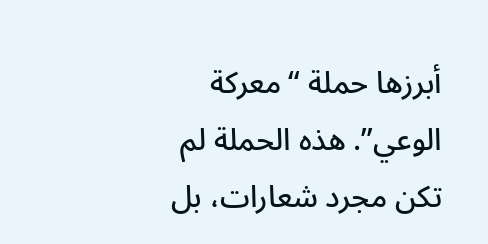أبرزها حملة “معركة الوعي”. هذه الحملة لم تكن مجرد شعارات، بل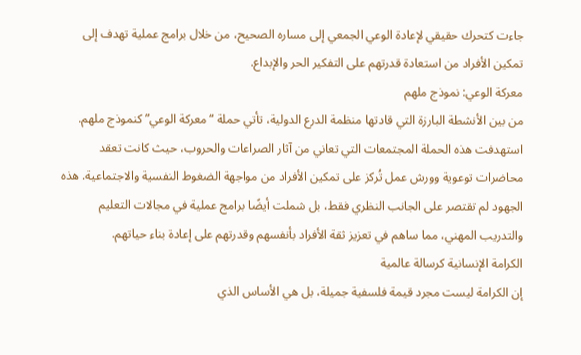جاءت كتحرك حقيقي لإعادة الوعي الجمعي إلى مساره الصحيح، من خلال برامج عملية تهدف إلى تمكين الأفراد من استعادة قدرتهم على التفكير الحر والإبداع.
معركة الوعي: نموذج ملهم
من بين الأنشطة البارزة التي قادتها منظمة الدرع الدولية، تأتي حملة “معركة الوعي” كنموذج ملهم. استهدفت هذه الحملة المجتمعات التي تعاني من آثار الصراعات والحروب، حيث كانت تعقد محاضرات توعوية وورش عمل تُركز على تمكين الأفراد من مواجهة الضغوط النفسية والاجتماعية. هذه الجهود لم تقتصر على الجانب النظري فقط، بل شملت أيضًا برامج عملية في مجالات التعليم والتدريب المهني، مما ساهم في تعزيز ثقة الأفراد بأنفسهم وقدرتهم على إعادة بناء حياتهم.
الكرامة الإنسانية كرسالة عالمية
إن الكرامة ليست مجرد قيمة فلسفية جميلة، بل هي الأساس الذي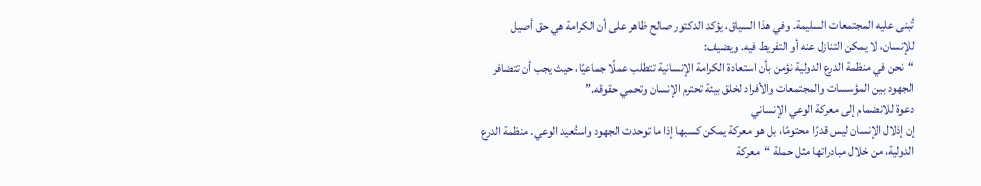تُبنى عليه المجتمعات السليمة. وفي هذا السياق، يؤكد الدكتور صالح ظاهر على أن الكرامة هي حق أصيل للإنسان، لا يمكن التنازل عنه أو التفريط فيه. ويضيف:
“نحن في منظمة الدرع الدولية نؤمن بأن استعادة الكرامة الإنسانية تتطلب عملًا جماعيًا، حيث يجب أن تتضافر الجهود بين المؤسسات والمجتمعات والأفراد لخلق بيئة تحترم الإنسان وتحمي حقوقه.”
دعوة للانضمام إلى معركة الوعي الإنساني
إن إذلال الإنسان ليس قدرًا محتومًا، بل هو معركة يمكن كسبها إذا ما توحدت الجهود واستُعيد الوعي. منظمة الدرع الدولية، من خلال مبادراتها مثل حملة “معركة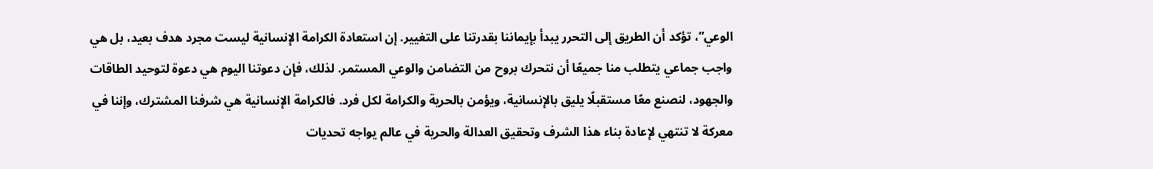الوعي”، تؤكد أن الطريق إلى التحرر يبدأ بإيماننا بقدرتنا على التغيير. إن استعادة الكرامة الإنسانية ليست مجرد هدف بعيد، بل هي واجب جماعي يتطلب منا جميعًا أن نتحرك بروح من التضامن والوعي المستمر. لذلك، فإن دعوتنا اليوم هي دعوة لتوحيد الطاقات والجهود، لنصنع معًا مستقبلًا يليق بالإنسانية، ويؤمن بالحرية والكرامة لكل فرد. فالكرامة الإنسانية هي شرفنا المشترك، وإننا في معركة لا تنتهي لإعادة بناء هذا الشرف وتحقيق العدالة والحرية في عالم يواجه تحديات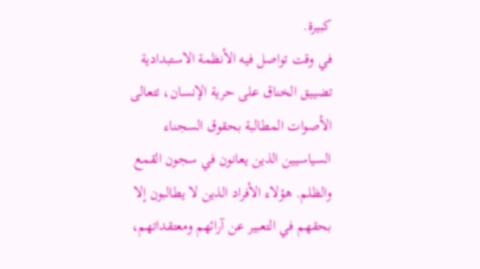كبيرة.
في وقت تواصل فيه الأنظمة الاستبدادية تضييق الخناق على حرية الإنسان، تتعالى الأصوات المطالبة بحقوق السجناء السياسيين الذين يعانون في سجون القمع والظلم. هؤلاء الأفراد الذين لا يطالبون إلا بحقهم في التعبير عن آرائهم ومعتقداتهم،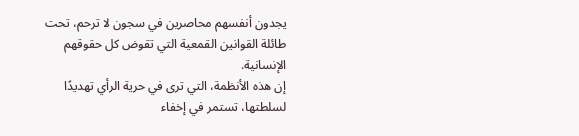يجدون أنفسهم محاصرين في سجون لا ترحم، تحت طائلة القوانين القمعية التي تقوض كل حقوقهم الإنسانية.
إن هذه الأنظمة، التي ترى في حرية الرأي تهديدًا لسلطتها، تستمر في إخفاء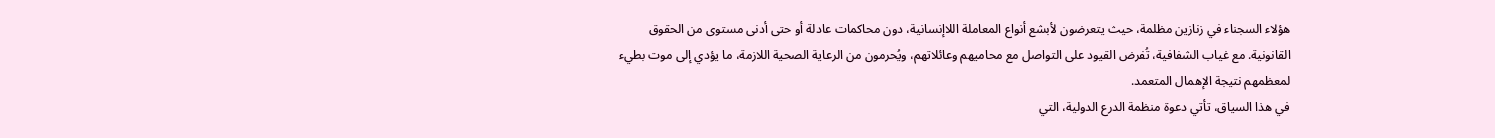هؤلاء السجناء في زنازين مظلمة، حيث يتعرضون لأبشع أنواع المعاملة اللاإنسانية، دون محاكمات عادلة أو حتى أدنى مستوى من الحقوق القانونية. مع غياب الشفافية، تُفرض القيود على التواصل مع محاميهم وعائلاتهم، ويُحرمون من الرعاية الصحية اللازمة، ما يؤدي إلى موت بطيء لمعظمهم نتيجة الإهمال المتعمد.
في هذا السياق، تأتي دعوة منظمة الدرع الدولية، التي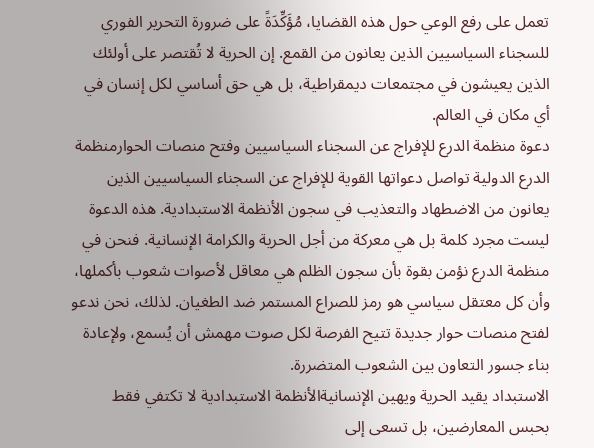تعمل على رفع الوعي حول هذه القضايا، مُؤَكِّدَةً على ضرورة التحرير الفوري للسجناء السياسيين الذين يعانون من القمع. إن الحرية لا تُقتصر على أولئك الذين يعيشون في مجتمعات ديمقراطية، بل هي حق أساسي لكل إنسان في أي مكان في العالم.
دعوة منظمة الدرع للإفراج عن السجناء السياسيين وفتح منصات الحوارمنظمة الدرع الدولية تواصل دعواتها القوية للإفراج عن السجناء السياسيين الذين يعانون من الاضطهاد والتعذيب في سجون الأنظمة الاستبدادية. هذه الدعوة ليست مجرد كلمة بل هي معركة من أجل الحرية والكرامة الإنسانية. فنحن في منظمة الدرع نؤمن بقوة بأن سجون الظلم هي معاقل لأصوات شعوب بأكملها، وأن كل معتقل سياسي هو رمز للصراع المستمر ضد الطغيان. لذلك، نحن ندعو لفتح منصات حوار جديدة تتيح الفرصة لكل صوت مهمش أن يُسمع، ولإعادة بناء جسور التعاون بين الشعوب المتضررة.
الاستبداد يقيد الحرية ويهين الإنسانيةالأنظمة الاستبدادية لا تكتفي فقط بحبس المعارضين، بل تسعى إلى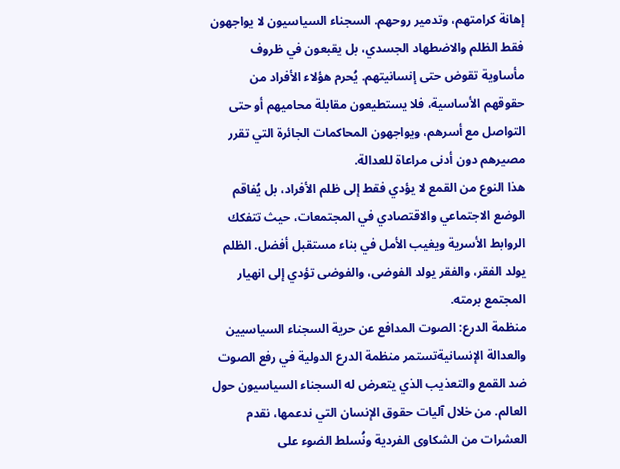إهانة كرامتهم، وتدمير روحهم. السجناء السياسيون لا يواجهون فقط الظلم والاضطهاد الجسدي، بل يقبعون في ظروف مأساوية تقوض حتى إنسانيتهم. يُحرم هؤلاء الأفراد من حقوقهم الأساسية، فلا يستطيعون مقابلة محاميهم أو حتى التواصل مع أسرهم، ويواجهون المحاكمات الجائرة التي تقرر مصيرهم دون أدنى مراعاة للعدالة.
هذا النوع من القمع لا يؤدي فقط إلى ظلم الأفراد، بل يُفاقم الوضع الاجتماعي والاقتصادي في المجتمعات، حيث تتفكك الروابط الأسرية ويغيب الأمل في بناء مستقبل أفضل. الظلم يولد الفقر، والفقر يولد الفوضى، والفوضى تؤدي إلى انهيار المجتمع برمته.
منظمة الدرع: الصوت المدافع عن حرية السجناء السياسيين والعدالة الإنسانيةتستمر منظمة الدرع الدولية في رفع الصوت ضد القمع والتعذيب الذي يتعرض له السجناء السياسيون حول العالم. من خلال آليات حقوق الإنسان التي ندعمها، نقدم العشرات من الشكاوى الفردية ونُسلط الضوء على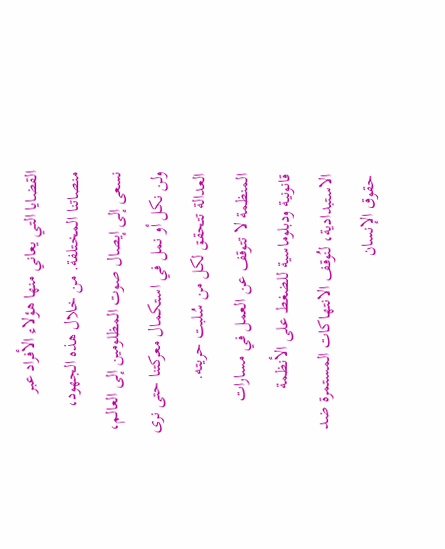القضايا التي يعاني منها هؤلاء الأفراد عبر منصاتنا المختلفة. من خلال هذه الجهود، نسعى إلى إيصال صوت المظلومين إلى العالم، ولن نكل أو نمل في استكمال معركتنا حتى نرى العدالة تتحقق لكل من سُلبت حريته.
المنظمة لا تتوقف عن العمل في مسارات قانونية ودبلوماسية للضغط على الأنظمة الاستبدادية، لنُوقف الانتهاكات المستمرة ضد حقوق الإنسان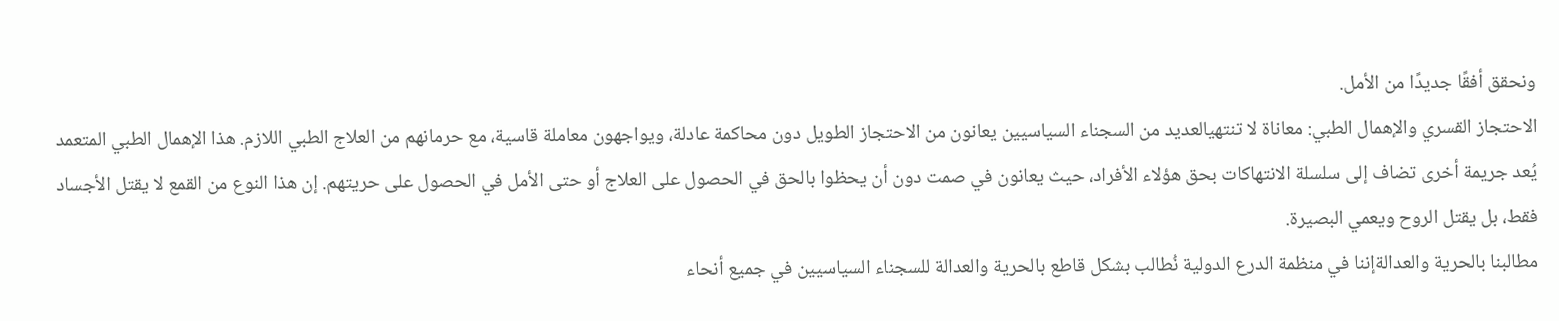ونحقق أفقًا جديدًا من الأمل.
الاحتجاز القسري والإهمال الطبي: معاناة لا تنتهيالعديد من السجناء السياسيين يعانون من الاحتجاز الطويل دون محاكمة عادلة، ويواجهون معاملة قاسية، مع حرمانهم من العلاج الطبي اللازم. هذا الإهمال الطبي المتعمد يُعد جريمة أخرى تضاف إلى سلسلة الانتهاكات بحق هؤلاء الأفراد، حيث يعانون في صمت دون أن يحظوا بالحق في الحصول على العلاج أو حتى الأمل في الحصول على حريتهم. إن هذا النوع من القمع لا يقتل الأجساد فقط، بل يقتل الروح ويعمي البصيرة.
مطالبنا بالحرية والعدالةإننا في منظمة الدرع الدولية نُطالب بشكل قاطع بالحرية والعدالة للسجناء السياسيين في جميع أنحاء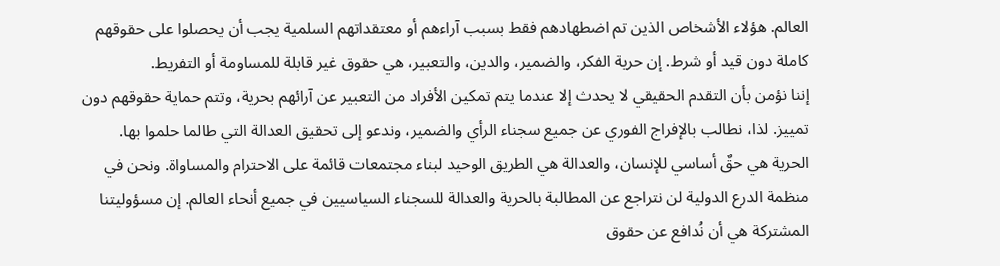العالم. هؤلاء الأشخاص الذين تم اضطهادهم فقط بسبب آراءهم أو معتقداتهم السلمية يجب أن يحصلوا على حقوقهم كاملة دون قيد أو شرط. إن حرية الفكر، والضمير، والدين، والتعبير، هي حقوق غير قابلة للمساومة أو التفريط.
إننا نؤمن بأن التقدم الحقيقي لا يحدث إلا عندما يتم تمكين الأفراد من التعبير عن آرائهم بحرية، وتتم حماية حقوقهم دون تمييز. لذا، نطالب بالإفراج الفوري عن جميع سجناء الرأي والضمير، وندعو إلى تحقيق العدالة التي طالما حلموا بها.
الحرية هي حقٌ أساسي للإنسان، والعدالة هي الطريق الوحيد لبناء مجتمعات قائمة على الاحترام والمساواة. ونحن في منظمة الدرع الدولية لن نتراجع عن المطالبة بالحرية والعدالة للسجناء السياسيين في جميع أنحاء العالم. إن مسؤوليتنا المشتركة هي أن نُدافع عن حقوق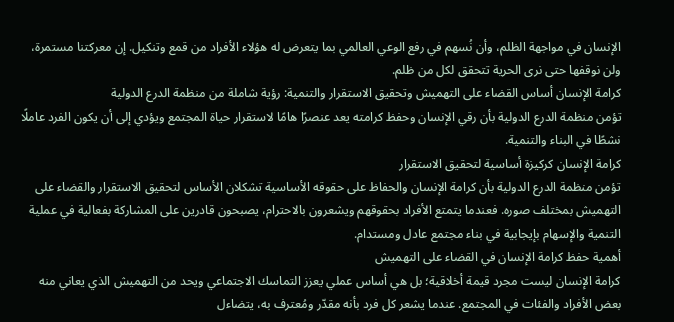الإنسان في مواجهة الظلم، وأن نُسهم في رفع الوعي العالمي بما يتعرض له هؤلاء الأفراد من قمع وتنكيل. إن معركتنا مستمرة، ولن نوقفها حتى نرى الحرية تتحقق لكل من ظلم.
كرامة الإنسان أساس القضاء على التهميش وتحقيق الاستقرار والتنمية: رؤية شاملة من منظمة الدرع الدولية
تؤمن منظمة الدرع الدولية بأن رقي الإنسان وحفظ كرامته يعد عنصرًا هامًا لاستقرار حياة المجتمع ويؤدي إلى أن يكون الفرد عاملًا نشطًا في البناء والتنمية.
كرامة الإنسان كركيزة أساسية لتحقيق الاستقرار
تؤمن منظمة الدرع الدولية بأن كرامة الإنسان والحفاظ على حقوقه الأساسية تشكلان الأساس لتحقيق الاستقرار والقضاء على التهميش بمختلف صوره. فعندما يتمتع الأفراد بحقوقهم ويشعرون بالاحترام، يصبحون قادرين على المشاركة بفعالية في عملية التنمية والإسهام بإيجابية في بناء مجتمع عادل ومستدام.
أهمية حفظ كرامة الإنسان في القضاء على التهميش
كرامة الإنسان ليست مجرد قيمة أخلاقية؛ بل هي أساس عملي يعزز التماسك الاجتماعي ويحد من التهميش الذي يعاني منه بعض الأفراد والفئات في المجتمع. عندما يشعر كل فرد بأنه مقدّر ومُعترف به، يتضاءل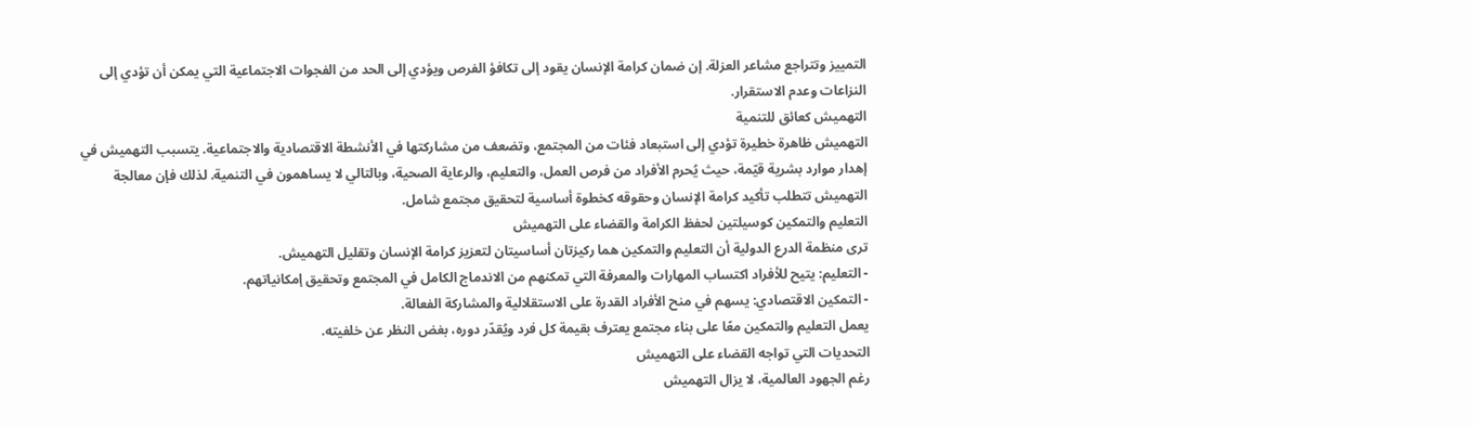التمييز وتتراجع مشاعر العزلة. إن ضمان كرامة الإنسان يقود إلى تكافؤ الفرص ويؤدي إلى الحد من الفجوات الاجتماعية التي يمكن أن تؤدي إلى النزاعات وعدم الاستقرار.
التهميش كعائق للتنمية
التهميش ظاهرة خطيرة تؤدي إلى استبعاد فئات من المجتمع، وتضعف من مشاركتها في الأنشطة الاقتصادية والاجتماعية. يتسبب التهميش في إهدار موارد بشرية قيّمة، حيث يُحرم الأفراد من فرص العمل، والتعليم، والرعاية الصحية، وبالتالي لا يساهمون في التنمية. لذلك فإن معالجة التهميش تتطلب تأكيد كرامة الإنسان وحقوقه كخطوة أساسية لتحقيق مجتمع شامل.
التعليم والتمكين كوسيلتين لحفظ الكرامة والقضاء على التهميش
ترى منظمة الدرع الدولية أن التعليم والتمكين هما ركيزتان أساسيتان لتعزيز كرامة الإنسان وتقليل التهميش.
- التعليم: يتيح للأفراد اكتساب المهارات والمعرفة التي تمكنهم من الاندماج الكامل في المجتمع وتحقيق إمكانياتهم.
- التمكين الاقتصادي: يسهم في منح الأفراد القدرة على الاستقلالية والمشاركة الفعالة.
يعمل التعليم والتمكين معًا على بناء مجتمع يعترف بقيمة كل فرد ويُقدّر دوره، بغض النظر عن خلفيته.
التحديات التي تواجه القضاء على التهميش
رغم الجهود العالمية، لا يزال التهميش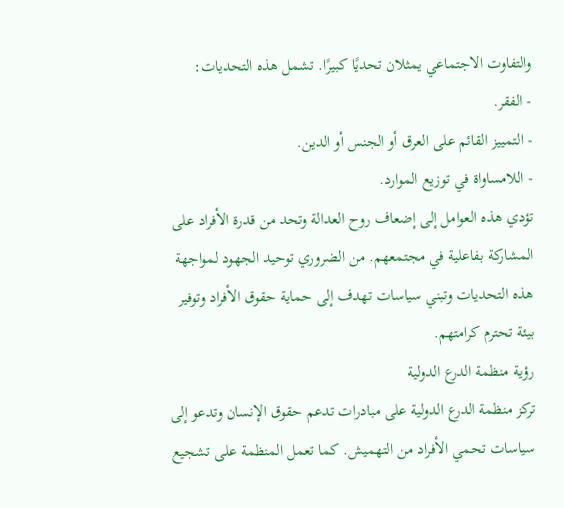والتفاوت الاجتماعي يمثلان تحديًا كبيرًا. تشمل هذه التحديات:
- الفقر.
- التمييز القائم على العرق أو الجنس أو الدين.
- اللامساواة في توزيع الموارد.
تؤدي هذه العوامل إلى إضعاف روح العدالة وتحد من قدرة الأفراد على المشاركة بفاعلية في مجتمعهم. من الضروري توحيد الجهود لمواجهة هذه التحديات وتبني سياسات تهدف إلى حماية حقوق الأفراد وتوفير بيئة تحترم كرامتهم.
رؤية منظمة الدرع الدولية
تركز منظمة الدرع الدولية على مبادرات تدعم حقوق الإنسان وتدعو إلى سياسات تحمي الأفراد من التهميش. كما تعمل المنظمة على تشجيع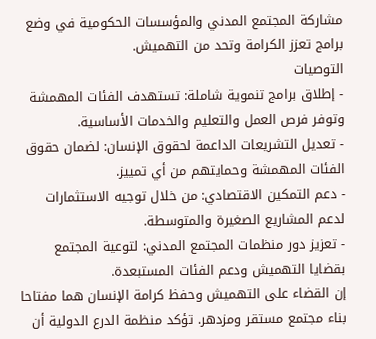مشاركة المجتمع المدني والمؤسسات الحكومية في وضع برامج تعزز الكرامة وتحد من التهميش.
التوصيات
- إطلاق برامج تنموية شاملة: تستهدف الفئات المهمشة وتوفر فرص العمل والتعليم والخدمات الأساسية.
- تعديل التشريعات الداعمة لحقوق الإنسان: لضمان حقوق الفئات المهمشة وحمايتهم من أي تمييز.
- دعم التمكين الاقتصادي: من خلال توجيه الاستثمارات لدعم المشاريع الصغيرة والمتوسطة.
- تعزيز دور منظمات المجتمع المدني: لتوعية المجتمع بقضايا التهميش ودعم الفئات المستبعدة.
إن القضاء على التهميش وحفظ كرامة الإنسان هما مفتاحا بناء مجتمع مستقر ومزدهر. تؤكد منظمة الدرع الدولية أن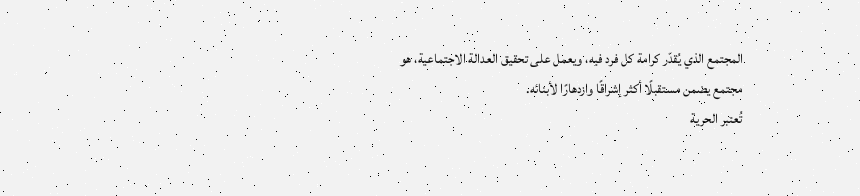المجتمع الذي يُقدّر كرامة كل فرد فيه، ويعمل على تحقيق العدالة الاجتماعية، هو مجتمع يضمن مستقبلًا أكثر إشراقًا وازدهارًا لأبنائه.
تُعتبر الحرية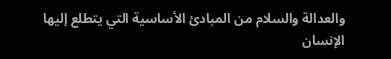والعدالة والسلام من المبادئ الأساسية التي يتطلع إليها الإنسان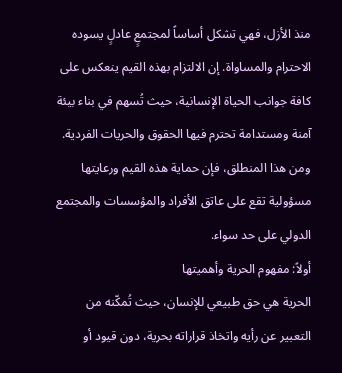منذ الأزل، فهي تشكل أساساً لمجتمعٍ عادلٍ يسوده الاحترام والمساواة. إن الالتزام بهذه القيم ينعكس على كافة جوانب الحياة الإنسانية، حيث تُسهم في بناء بيئة آمنة ومستدامة تحترم فيها الحقوق والحريات الفردية. ومن هذا المنطلق، فإن حماية هذه القيم ورعايتها مسؤولية تقع على عاتق الأفراد والمؤسسات والمجتمع الدولي على حد سواء.
أولاً: مفهوم الحرية وأهميتها
الحرية هي حق طبيعي للإنسان، حيث تُمكّنه من التعبير عن رأيه واتخاذ قراراته بحرية، دون قيود أو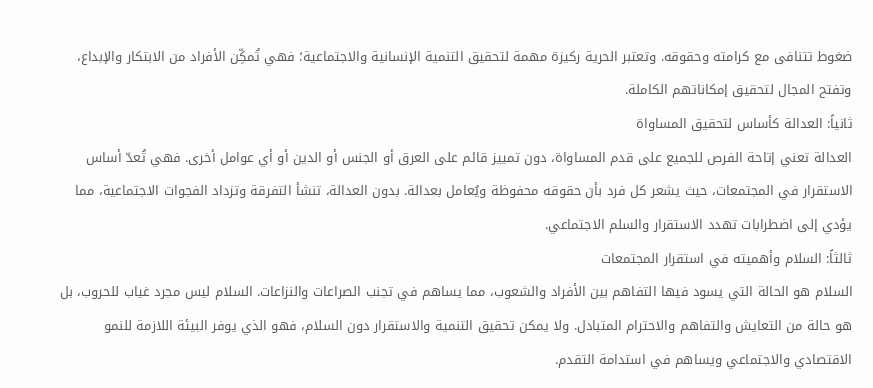ضغوط تتنافى مع كرامته وحقوقه. وتعتبر الحرية ركيزة مهمة لتحقيق التنمية الإنسانية والاجتماعية؛ فهي تُمكِّن الأفراد من الابتكار والإبداع، وتفتح المجال لتحقيق إمكاناتهم الكاملة.
ثانياً: العدالة كأساس لتحقيق المساواة
العدالة تعني إتاحة الفرص للجميع على قدم المساواة، دون تمييز قائم على العرق أو الجنس أو الدين أو أي عوامل أخرى. فهي تُعدّ أساس الاستقرار في المجتمعات، حيث يشعر كل فرد بأن حقوقه محفوظة ويُعامل بعدالة. بدون العدالة، تنشأ التفرقة وتزداد الفجوات الاجتماعية، مما يؤدي إلى اضطرابات تهدد الاستقرار والسلم الاجتماعي.
ثالثاً: السلام وأهميته في استقرار المجتمعات
السلام هو الحالة التي يسود فيها التفاهم بين الأفراد والشعوب، مما يساهم في تجنب الصراعات والنزاعات. السلام ليس مجرد غياب للحروب، بل هو حالة من التعايش والتفاهم والاحترام المتبادل. ولا يمكن تحقيق التنمية والاستقرار دون السلام، فهو الذي يوفر البيئة اللازمة للنمو الاقتصادي والاجتماعي ويساهم في استدامة التقدم.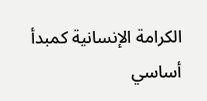الكرامة الإنسانية كمبدأ أساسي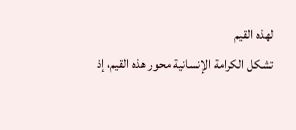لهذه القيم
تشكل الكرامة الإنسانية محور هذه القيم، إذ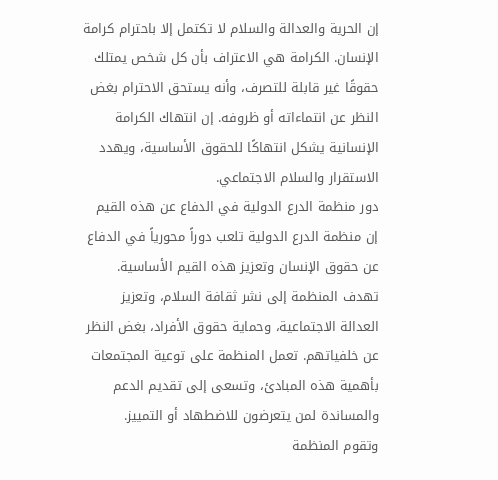إن الحرية والعدالة والسلام لا تكتمل إلا باحترام كرامة الإنسان. الكرامة هي الاعتراف بأن كل شخص يمتلك حقوقًا غير قابلة للتصرف، وأنه يستحق الاحترام بغض النظر عن انتماءاته أو ظروفه. إن انتهاك الكرامة الإنسانية يشكل انتهاكًا للحقوق الأساسية، ويهدد الاستقرار والسلام الاجتماعي.
دور منظمة الدرع الدولية في الدفاع عن هذه القيم
إن منظمة الدرع الدولية تلعب دوراً محورياً في الدفاع عن حقوق الإنسان وتعزيز هذه القيم الأساسية. تهدف المنظمة إلى نشر ثقافة السلام، وتعزيز العدالة الاجتماعية، وحماية حقوق الأفراد، بغض النظر عن خلفياتهم. تعمل المنظمة على توعية المجتمعات بأهمية هذه المبادئ، وتسعى إلى تقديم الدعم والمساندة لمن يتعرضون للاضطهاد أو التمييز.
وتقوم المنظمة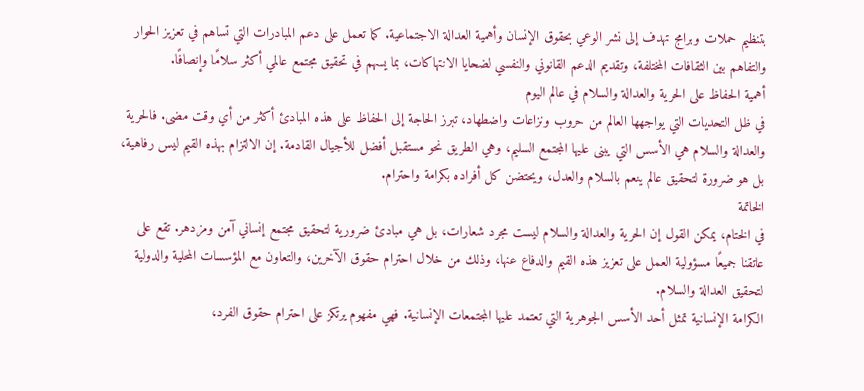بتنظيم حملات وبرامج تهدف إلى نشر الوعي بحقوق الإنسان وأهمية العدالة الاجتماعية. كما تعمل على دعم المبادرات التي تساهم في تعزيز الحوار والتفاهم بين الثقافات المختلفة، وتقديم الدعم القانوني والنفسي لضحايا الانتهاكات، بما يسهم في تحقيق مجتمع عالمي أكثر سلامًا وإنصافًا.
أهمية الحفاظ على الحرية والعدالة والسلام في عالم اليوم
في ظل التحديات التي يواجهها العالم من حروب ونزاعات واضطهاد، تبرز الحاجة إلى الحفاظ على هذه المبادئ أكثر من أي وقت مضى. فالحرية والعدالة والسلام هي الأسس التي يبنى عليها المجتمع السليم، وهي الطريق نحو مستقبل أفضل للأجيال القادمة. إن الالتزام بهذه القيم ليس رفاهية، بل هو ضرورة لتحقيق عالم ينعم بالسلام والعدل، ويحتضن كل أفراده بكرامة واحترام.
الخاتمة
في الختام، يمكن القول إن الحرية والعدالة والسلام ليست مجرد شعارات، بل هي مبادئ ضرورية لتحقيق مجتمع إنساني آمن ومزدهر. تقع على عاتقنا جميعًا مسؤولية العمل على تعزيز هذه القيم والدفاع عنها، وذلك من خلال احترام حقوق الآخرين، والتعاون مع المؤسسات المحلية والدولية لتحقيق العدالة والسلام.
الكرامة الإنسانية تمثل أحد الأسس الجوهرية التي تعتمد عليها المجتمعات الإنسانية. فهي مفهوم يرتكز على احترام حقوق الفرد،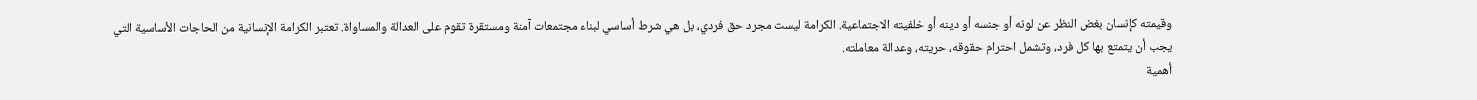وقيمته كإنسان بغض النظر عن لونه أو جنسه أو دينه أو خلفيته الاجتماعية. الكرامة ليست مجرد حق فردي، بل هي شرط أساسي لبناء مجتمعات آمنة ومستقرة تقوم على العدالة والمساواة. تعتبر الكرامة الإنسانية من الحاجات الأساسية التي يجب أن يتمتع بها كل فرد، وتشمل احترام حقوقه، حريته، وعدالة معاملته.
أهمية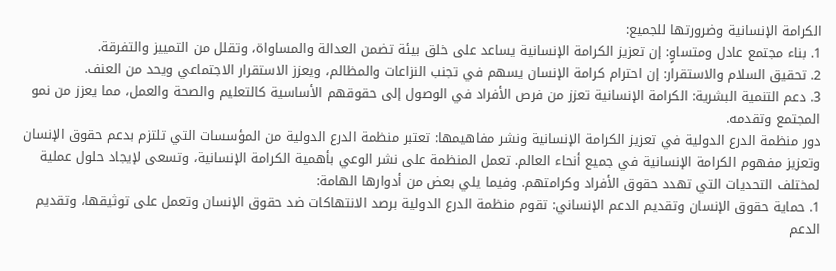الكرامة الإنسانية وضرورتها للجميع:
1. بناء مجتمع عادل ومتساوٍ: إن تعزيز الكرامة الإنسانية يساعد على خلق بيئة تضمن العدالة والمساواة، وتقلل من التمييز والتفرقة.
2. تحقيق السلام والاستقرار: إن احترام كرامة الإنسان يسهم في تجنب النزاعات والمظالم، ويعزز الاستقرار الاجتماعي ويحد من العنف.
3. دعم التنمية البشرية: الكرامة الإنسانية تعزز من فرص الأفراد في الوصول إلى حقوقهم الأساسية كالتعليم والصحة والعمل، مما يعزز من نمو المجتمع وتقدمه.
دور منظمة الدرع الدولية في تعزيز الكرامة الإنسانية ونشر مفاهيمها: تعتبر منظمة الدرع الدولية من المؤسسات التي تلتزم بدعم حقوق الإنسان وتعزيز مفهوم الكرامة الإنسانية في جميع أنحاء العالم. تعمل المنظمة على نشر الوعي بأهمية الكرامة الإنسانية، وتسعى لإيجاد حلول عملية لمختلف التحديات التي تهدد حقوق الأفراد وكرامتهم. وفيما يلي بعض من أدوارها الهامة:
1. حماية حقوق الإنسان وتقديم الدعم الإنساني: تقوم منظمة الدرع الدولية برصد الانتهاكات ضد حقوق الإنسان وتعمل على توثيقها، وتقديم الدعم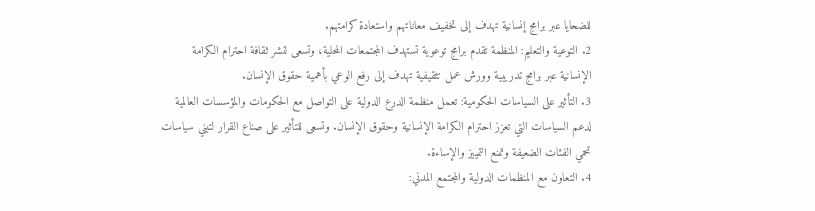للضحايا عبر برامج إنسانية تهدف إلى تخفيف معاناتهم واستعادة كرامتهم.
2. التوعية والتعليم: المنظمة تقدم برامج توعوية تستهدف المجتمعات المحلية، وتسعى لنشر ثقافة احترام الكرامة الإنسانية عبر برامج تدريبية وورش عمل تثقيفية تهدف إلى رفع الوعي بأهمية حقوق الإنسان.
3. التأثير على السياسات الحكومية: تعمل منظمة الدرع الدولية على التواصل مع الحكومات والمؤسسات العالمية لدعم السياسات التي تعزز احترام الكرامة الإنسانية وحقوق الإنسان. وتسعى للتأثير على صناع القرار لتبني سياسات تحمي الفئات الضعيفة وتمنع التمييز والإساءة.
4. التعاون مع المنظمات الدولية والمجتمع المدني: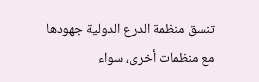تنسق منظمة الدرع الدولية جهودها مع منظمات أخرى، سواء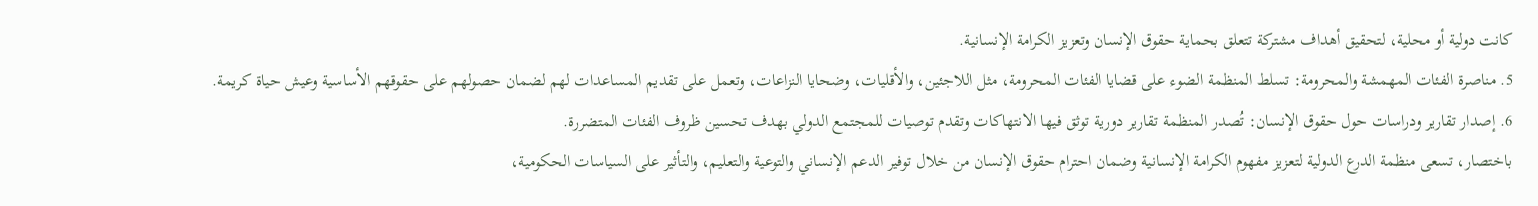كانت دولية أو محلية، لتحقيق أهداف مشتركة تتعلق بحماية حقوق الإنسان وتعزيز الكرامة الإنسانية.
5. مناصرة الفئات المهمشة والمحرومة: تسلط المنظمة الضوء على قضايا الفئات المحرومة، مثل اللاجئين، والأقليات، وضحايا النزاعات، وتعمل على تقديم المساعدات لهم لضمان حصولهم على حقوقهم الأساسية وعيش حياة كريمة.
6. إصدار تقارير ودراسات حول حقوق الإنسان: تُصدر المنظمة تقارير دورية توثق فيها الانتهاكات وتقدم توصيات للمجتمع الدولي بهدف تحسين ظروف الفئات المتضررة.
باختصار، تسعى منظمة الدرع الدولية لتعزيز مفهوم الكرامة الإنسانية وضمان احترام حقوق الإنسان من خلال توفير الدعم الإنساني والتوعية والتعليم، والتأثير على السياسات الحكومية،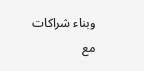وبناء شراكات مع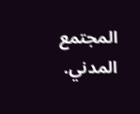المجتمع المدني.